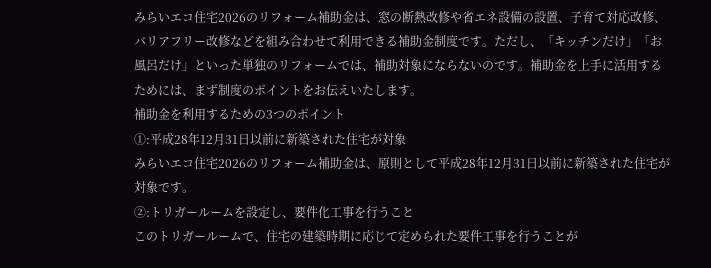みらいエコ住宅2026のリフォーム補助金は、窓の断熱改修や省エネ設備の設置、子育て対応改修、バリアフリー改修などを組み合わせて利用できる補助金制度です。ただし、「キッチンだけ」「お風呂だけ」といった単独のリフォームでは、補助対象にならないのです。補助金を上手に活用するためには、まず制度のポイントをお伝えいたします。
補助金を利用するための3つのポイント
①:平成28年12月31日以前に新築された住宅が対象
みらいエコ住宅2026のリフォーム補助金は、原則として平成28年12月31日以前に新築された住宅が対象です。
②:トリガールームを設定し、要件化工事を行うこと
このトリガールームで、住宅の建築時期に応じて定められた要件工事を行うことが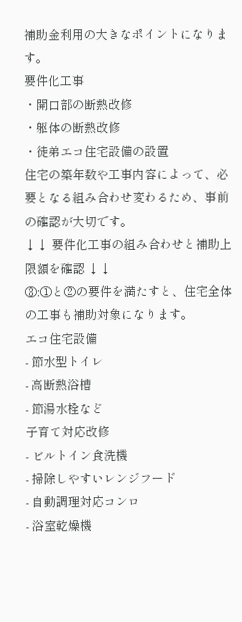補助金利用の大きなポイントになります。
要件化工事
・開口部の断熱改修
・躯体の断熱改修
・徒弟エコ住宅設備の設置
住宅の築年数や工事内容によって、必要となる組み合わせ変わるため、事前の確認が大切です。
↓↓ 要件化工事の組み合わせと補助上限額を確認 ↓↓
③:①と②の要件を満たすと、住宅全体の工事も補助対象になります。
エコ住宅設備
- 節水型トイレ
- 高断熱浴槽
- 節湯水栓など
子育て対応改修
- ビルトイン食洗機
- 掃除しやすいレンジフード
- 自動調理対応コンロ
- 浴室乾燥機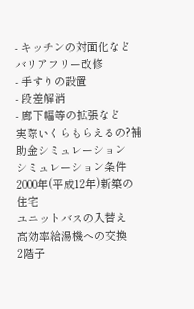- キッチンの対面化など
バリアフリー改修
- 手すりの設置
- 段差解消
- 廊下幅等の拡張など
実際いくらもらえるの?補助金シミュレーション
シミュレーション条件
2000年(平成12年)新築の住宅
ユニットバスの入替え
高効率給湯機への交換
2階子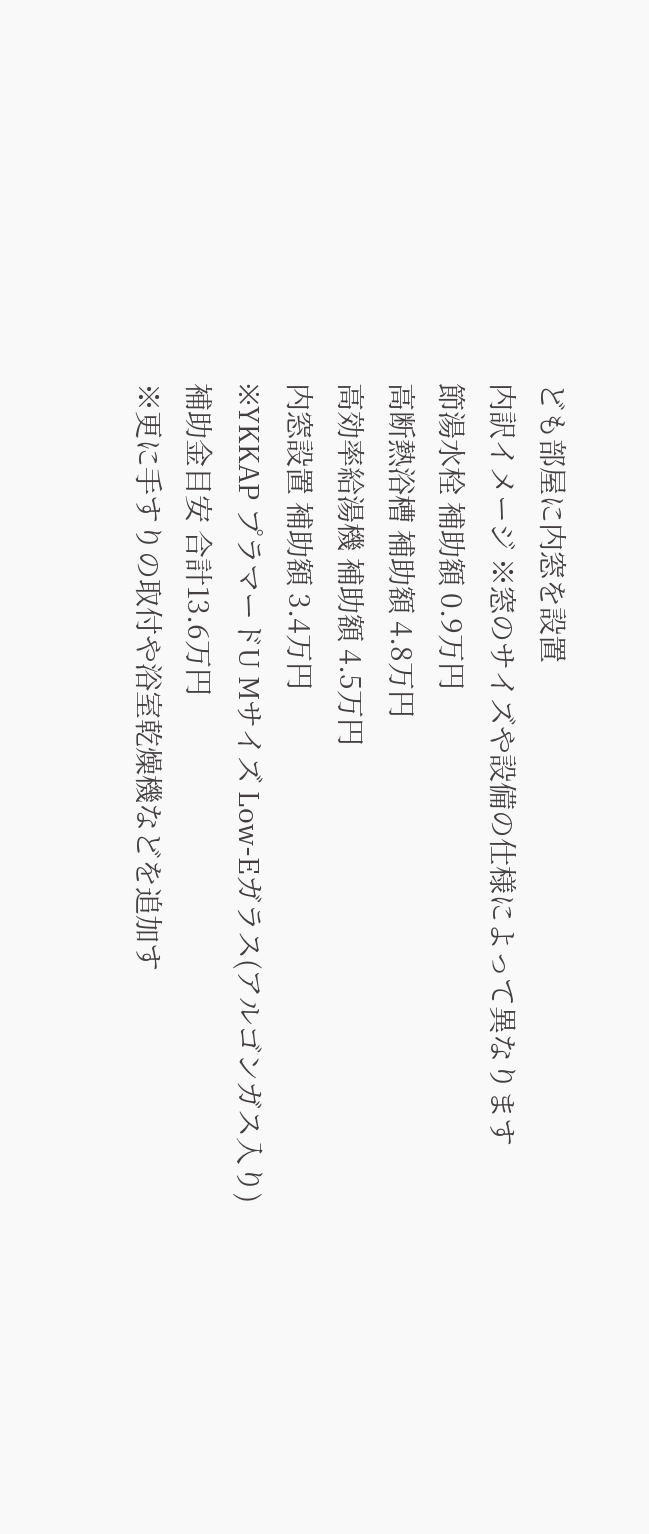ども部屋に内窓を設置
内訳イメージ ※窓のサイズや設備の仕様によって異なります
節湯水栓 補助額 0.9万円
高断熱浴槽 補助額 4.8万円
高効率給湯機 補助額 4.5万円
内窓設置 補助額 3.4万円
※YKKAP プラマードU Mサイズ Low-Eガラス(アルゴンガス入り)
補助金目安 合計13.6万円
※更に手すりの取付や浴室乾燥機などを追加す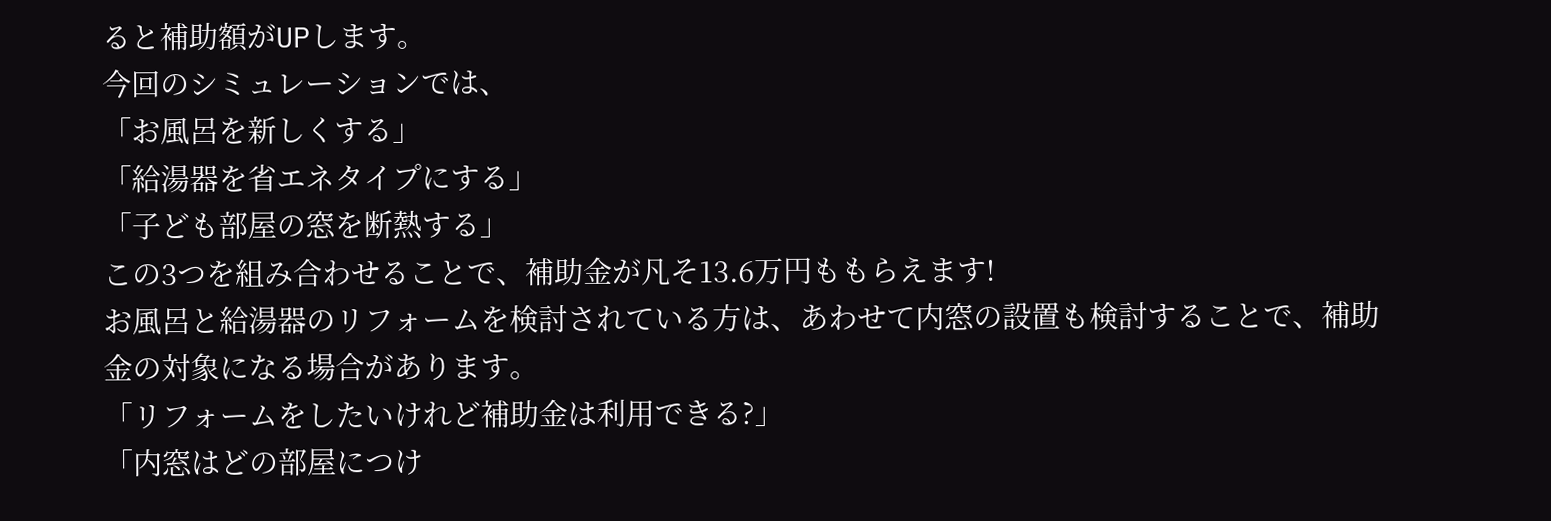ると補助額がUPします。
今回のシミュレーションでは、
「お風呂を新しくする」
「給湯器を省エネタイプにする」
「子ども部屋の窓を断熱する」
この3つを組み合わせることで、補助金が凡そ13.6万円ももらえます!
お風呂と給湯器のリフォームを検討されている方は、あわせて内窓の設置も検討することで、補助金の対象になる場合があります。
「リフォームをしたいけれど補助金は利用できる?」
「内窓はどの部屋につけ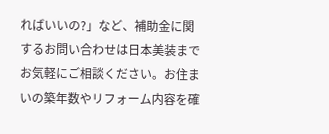ればいいの?」など、補助金に関するお問い合わせは日本美装までお気軽にご相談ください。お住まいの築年数やリフォーム内容を確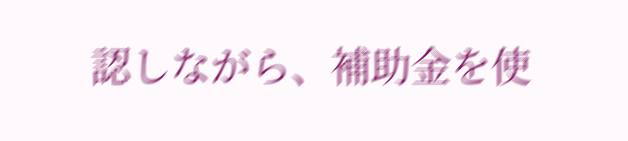認しながら、補助金を使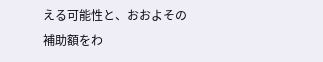える可能性と、おおよその補助額をわ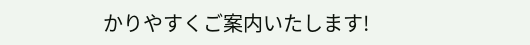かりやすくご案内いたします!